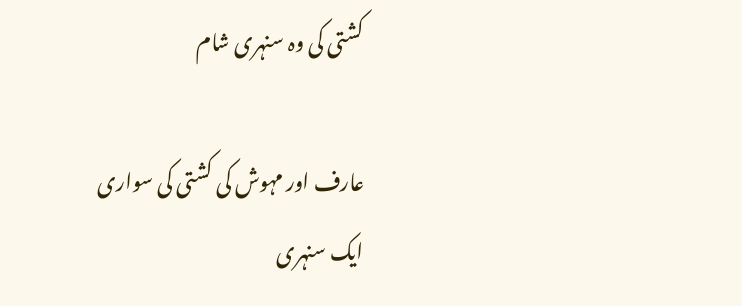کشتی کی وہ سنہری شام

عارف اور مہوش کی کشتی کی سواری ایک سنہری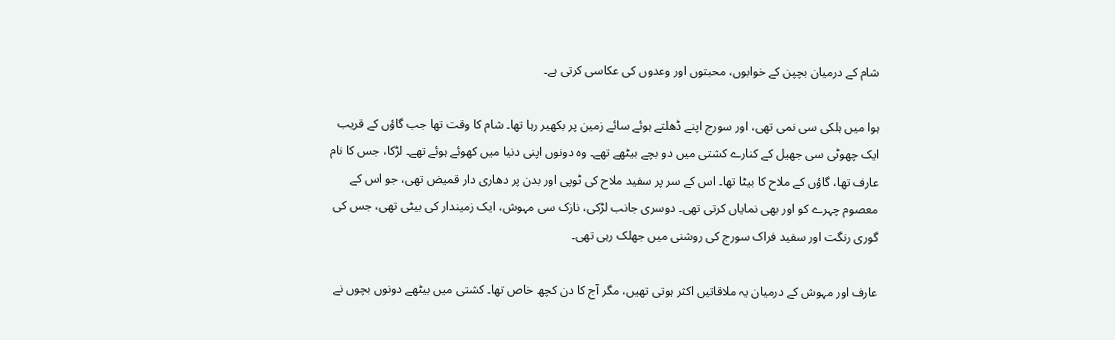شام کے درمیان بچپن کے خوابوں، محبتوں اور وعدوں کی عکاسی کرتی ہے۔

ہوا میں ہلکی سی نمی تھی، اور سورج اپنے ڈھلتے ہوئے سائے زمین پر بکھیر رہا تھا۔ شام کا وقت تھا جب گاؤں کے قریب ایک چھوٹی سی جھیل کے کنارے کشتی میں دو بچے بیٹھے تھے۔ وہ دونوں اپنی دنیا میں کھوئے ہوئے تھے۔ لڑکا، جس کا نام عارف تھا، گاؤں کے ملاح کا بیٹا تھا۔ اس کے سر پر سفید ملاح کی ٹوپی اور بدن پر دھاری دار قمیض تھی، جو اس کے معصوم چہرے کو اور بھی نمایاں کرتی تھی۔ دوسری جانب لڑکی، نازک سی مہوش، ایک زمیندار کی بیٹی تھی، جس کی گوری رنگت اور سفید فراک سورج کی روشنی میں جھلک رہی تھی۔

عارف اور مہوش کے درمیان یہ ملاقاتیں اکثر ہوتی تھیں، مگر آج کا دن کچھ خاص تھا۔ کشتی میں بیٹھے دونوں بچوں نے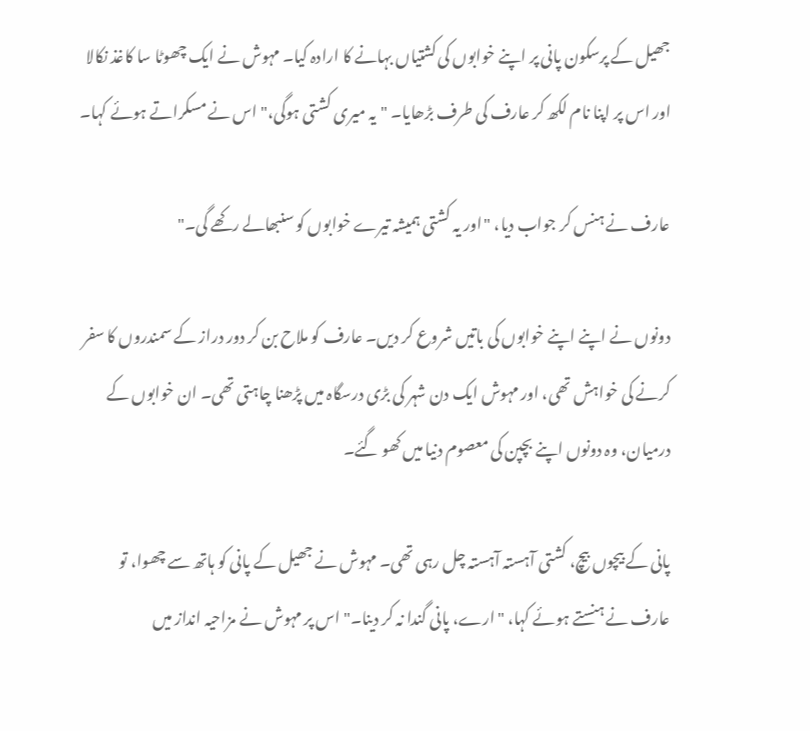جھیل کے پرسکون پانی پر اپنے خوابوں کی کشتیاں بہانے کا ارادہ کیا۔ مہوش نے ایک چھوٹا سا کاغذ نکالا اور اس پر اپنا نام لکھ کر عارف کی طرف بڑھایا۔ "یہ میری کشتی ہوگی،" اس نے مسکراتے ہوئے کہا۔

عارف نے ہنس کر جواب دیا، "اور یہ کشتی ہمیشہ تیرے خوابوں کو سنبھالے رکھے گی۔"

دونوں نے اپنے اپنے خوابوں کی باتیں شروع کر دیں۔ عارف کو ملاح بن کر دور دراز کے سمندروں کا سفر کرنے کی خواہش تھی، اور مہوش ایک دن شہر کی بڑی درسگاہ میں پڑھنا چاہتی تھی۔ ان خوابوں کے درمیان، وہ دونوں اپنے بچپن کی معصوم دنیا میں کھو گئے۔

پانی کے بیچوں بیچ، کشتی آہستہ آہستہ چل رہی تھی۔ مہوش نے جھیل کے پانی کو ہاتھ سے چھوا، تو عارف نے ہنستے ہوئے کہا، "ارے، پانی گندا نہ کر دینا۔" اس پر مہوش نے مزاحیہ انداز میں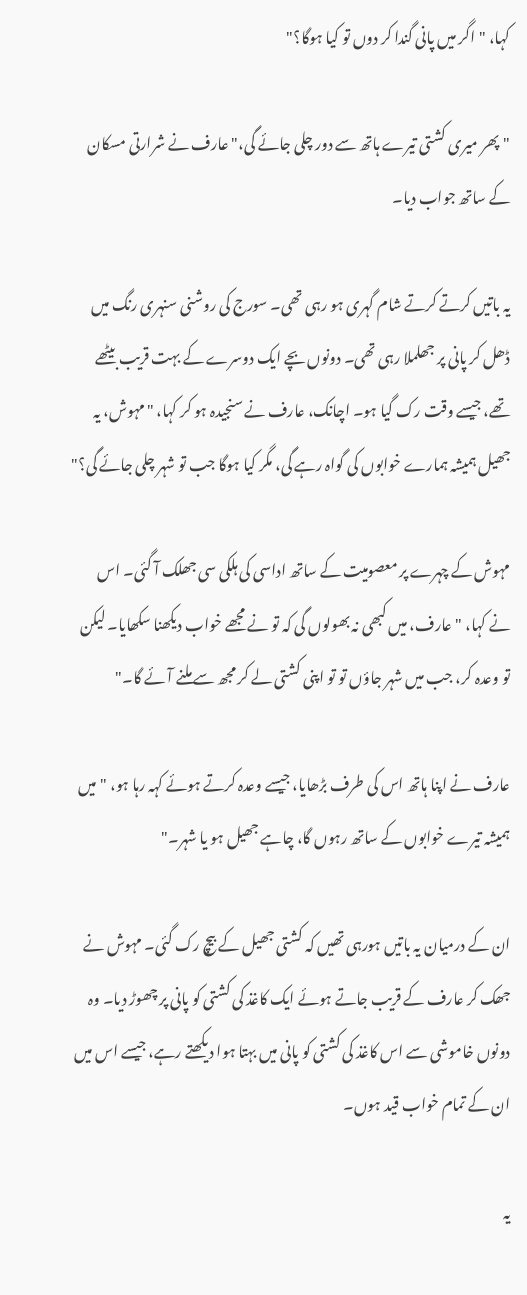کہا، "اگر میں پانی گندا کر دوں تو کیا ہوگا؟"

"پھر میری کشتی تیرے ہاتھ سے دور چلی جائے گی،" عارف نے شرارتی مسکان کے ساتھ جواب دیا۔

یہ باتیں کرتے کرتے شام گہری ہو رہی تھی۔ سورج کی روشنی سنہری رنگ میں ڈھل کر پانی پر جھلملا رہی تھی۔ دونوں بچے ایک دوسرے کے بہت قریب بیٹھے تھے، جیسے وقت رک گیا ہو۔ اچانک، عارف نے سنجیدہ ہو کر کہا، "مہوش، یہ جھیل ہمیشہ ہمارے خوابوں کی گواہ رہے گی، مگر کیا ہوگا جب تو شہر چلی جائے گی؟"

مہوش کے چہرے پر معصومیت کے ساتھ اداسی کی ہلکی سی جھلک آ گئی۔ اس نے کہا، "عارف، میں کبھی نہ بھولوں گی کہ تو نے مجھے خواب دیکھنا سکھایا۔ لیکن تو وعدہ کر، جب میں شہر جاؤں تو تو اپنی کشتی لے کر مجھ سے ملنے آئے گا۔"

عارف نے اپنا ہاتھ اس کی طرف بڑھایا، جیسے وعدہ کرتے ہوئے کہہ رہا ہو، "میں ہمیشہ تیرے خوابوں کے ساتھ رہوں گا، چاہے جھیل ہو یا شہر۔"

ان کے درمیان یہ باتیں ہورہی تھیں کہ کشتی جھیل کے بیچ رک گئی۔ مہوش نے جھک کر عارف کے قریب جاتے ہوئے ایک کاغذ کی کشتی کو پانی پر چھوڑ دیا۔ وہ دونوں خاموشی سے اس کاغذ کی کشتی کو پانی میں بہتا ہوا دیکھتے رہے، جیسے اس میں ان کے تمام خواب قید ہوں۔

یہ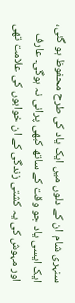سنہری شام ان کے دلوں میں ایک یاد کی طرح محفوظ ہو گئی، ایک ایسی یاد جو وقت کے ساتھ کبھی پرانی نہ ہوگی۔ عارف اور مہوش کی یہ کشتی زندگی کے ان خوابوں کی علامت تھی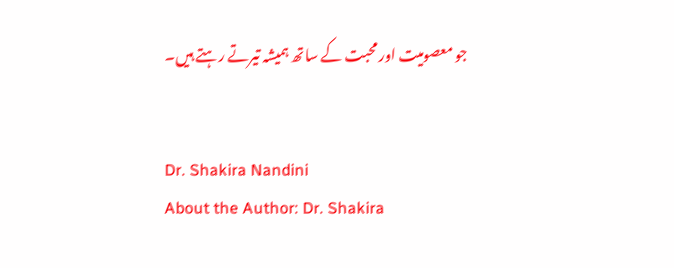جو معصومیت اور محبت کے ساتھ ہمیشہ تیرتے رہتے ہیں۔


Dr. Shakira Nandini
About the Author: Dr. Shakira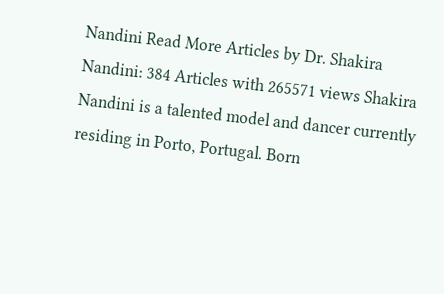Nandini Read More Articles by Dr. Shakira Nandini: 384 Articles with 265571 views Shakira Nandini is a talented model and dancer currently residing in Porto, Portugal. Born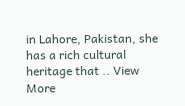in Lahore, Pakistan, she has a rich cultural heritage that .. View More